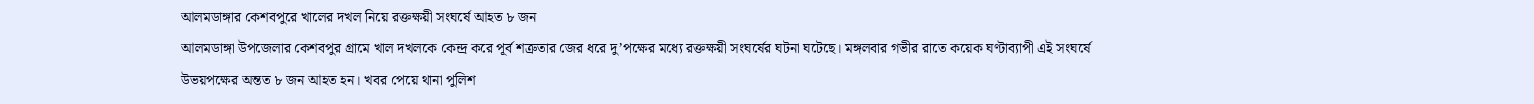আলমডাঙ্গার কেশবপুরে খালের দখল নিয়ে রক্তক্ষয়ী সংঘর্ষে আহত ৮ জন
আলমডাঙ্গা উপজেলার কেশবপুর গ্রামে খাল দখলকে কেন্দ্র করে পূর্ব শত্রুতার জের ধরে দু’পক্ষের মধ্যে রক্তক্ষয়ী সংঘর্ষের ঘটনা ঘটেছে। মঙ্গলবার গভীর রাতে কয়েক ঘণ্টাব্যাপী এই সংঘর্ষে উভয়পক্ষের অন্তত ৮ জন আহত হন। খবর পেয়ে থানা পুলিশ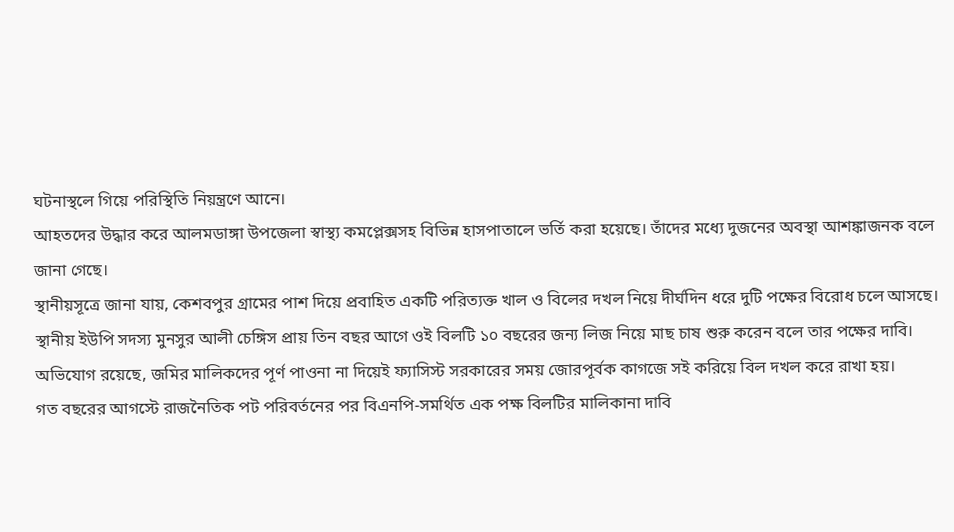ঘটনাস্থলে গিয়ে পরিস্থিতি নিয়ন্ত্রণে আনে।
আহতদের উদ্ধার করে আলমডাঙ্গা উপজেলা স্বাস্থ্য কমপ্লেক্সসহ বিভিন্ন হাসপাতালে ভর্তি করা হয়েছে। তাঁদের মধ্যে দুজনের অবস্থা আশঙ্কাজনক বলে জানা গেছে।
স্থানীয়সূত্রে জানা যায়, কেশবপুর গ্রামের পাশ দিয়ে প্রবাহিত একটি পরিত্যক্ত খাল ও বিলের দখল নিয়ে দীর্ঘদিন ধরে দুটি পক্ষের বিরোধ চলে আসছে। স্থানীয় ইউপি সদস্য মুনসুর আলী চেঙ্গিস প্রায় তিন বছর আগে ওই বিলটি ১০ বছরের জন্য লিজ নিয়ে মাছ চাষ শুরু করেন বলে তার পক্ষের দাবি। অভিযোগ রয়েছে, জমির মালিকদের পূর্ণ পাওনা না দিয়েই ফ্যাসিস্ট সরকারের সময় জোরপূর্বক কাগজে সই করিয়ে বিল দখল করে রাখা হয়।
গত বছরের আগস্টে রাজনৈতিক পট পরিবর্তনের পর বিএনপি-সমর্থিত এক পক্ষ বিলটির মালিকানা দাবি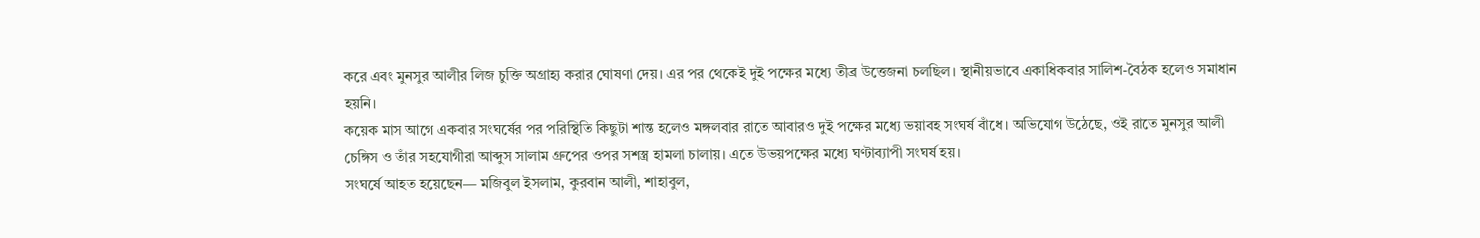করে এবং মুনসুর আলীর লিজ চুক্তি অগ্রাহ্য করার ঘোষণা দেয়। এর পর থেকেই দুই পক্ষের মধ্যে তীব্র উত্তেজনা চলছিল। স্থানীয়ভাবে একাধিকবার সালিশ-বৈঠক হলেও সমাধান হয়নি।
কয়েক মাস আগে একবার সংঘর্ষের পর পরিস্থিতি কিছুটা শান্ত হলেও মঙ্গলবার রাতে আবারও দুই পক্ষের মধ্যে ভয়াবহ সংঘর্ষ বাঁধে। অভিযোগ উঠেছে, ওই রাতে মুনসুর আলী চেঙ্গিস ও তাঁর সহযোগীরা আব্দুস সালাম গ্রুপের ওপর সশস্ত্র হামলা চালায়। এতে উভয়পক্ষের মধ্যে ঘণ্টাব্যাপী সংঘর্ষ হয়।
সংঘর্ষে আহত হয়েছেন— মজিবুল ইসলাম, কুরবান আলী, শাহাবুল,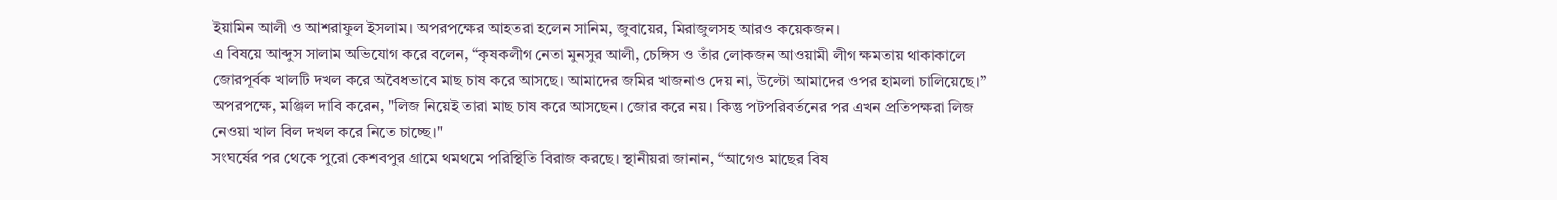ইয়ামিন আলী ও আশরাফুল ইসলাম। অপরপক্ষের আহতরা হলেন সানিম, জুবায়ের, মিরাজুলসহ আরও কয়েকজন।
এ বিষয়ে আব্দুস সালাম অভিযোগ করে বলেন, “কৃষকলীগ নেতা মুনসুর আলী, চেঙ্গিস ও তাঁর লোকজন আওয়ামী লীগ ক্ষমতায় থাকাকালে জোরপূর্বক খালটি দখল করে অবৈধভাবে মাছ চাষ করে আসছে। আমাদের জমির খাজনাও দেয় না, উল্টো আমাদের ওপর হামলা চালিয়েছে।”
অপরপক্ষে, মঞ্জিল দাবি করেন, "লিজ নিয়েই তারা মাছ চাষ করে আসছেন। জোর করে নয়। কিন্তু পটপরিবর্তনের পর এখন প্রতিপক্ষরা লিজ নেওয়া খাল বিল দখল করে নিতে চাচ্ছে।"
সংঘর্ষের পর থেকে পুরো কেশবপুর গ্রামে থমথমে পরিস্থিতি বিরাজ করছে। স্থানীয়রা জানান, “আগেও মাছের বিষ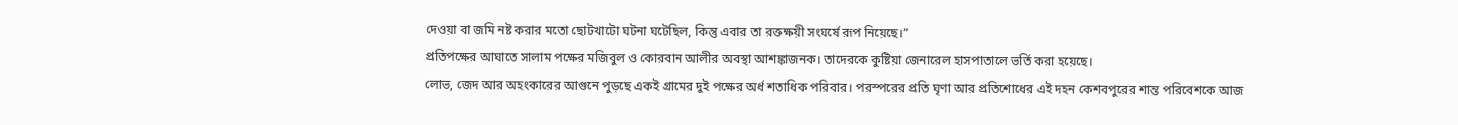দেওয়া বা জমি নষ্ট করার মতো ছোটখাটো ঘটনা ঘটেছিল, কিন্তু এবার তা রক্তক্ষয়ী সংঘর্ষে রূপ নিয়েছে।”
প্রতিপক্ষের আঘাতে সালাম পক্ষের মজিবুল ও কোরবান আলীর অবস্থা আশঙ্কাজনক। তাদেরকে কুষ্টিয়া জেনারেল হাসপাতালে ভর্তি করা হয়েছে।
লোভ, জেদ আর অহংকারের আগুনে পুড়ছে একই গ্রামের দুই পক্ষের অর্ধ শতাধিক পরিবার। পরস্পরের প্রতি ঘৃণা আর প্রতিশোধের এই দহন কেশবপুরের শান্ত পরিবেশকে আজ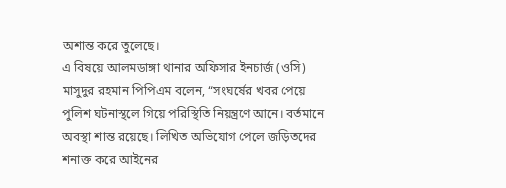অশান্ত করে তুলেছে।
এ বিষয়ে আলমডাঙ্গা থানার অফিসার ইনচার্জ (ওসি) মাসুদুর রহমান পিপিএম বলেন, “সংঘর্ষের খবর পেয়ে পুলিশ ঘটনাস্থলে গিয়ে পরিস্থিতি নিয়ন্ত্রণে আনে। বর্তমানে অবস্থা শান্ত রয়েছে। লিখিত অভিযোগ পেলে জড়িতদের শনাক্ত করে আইনের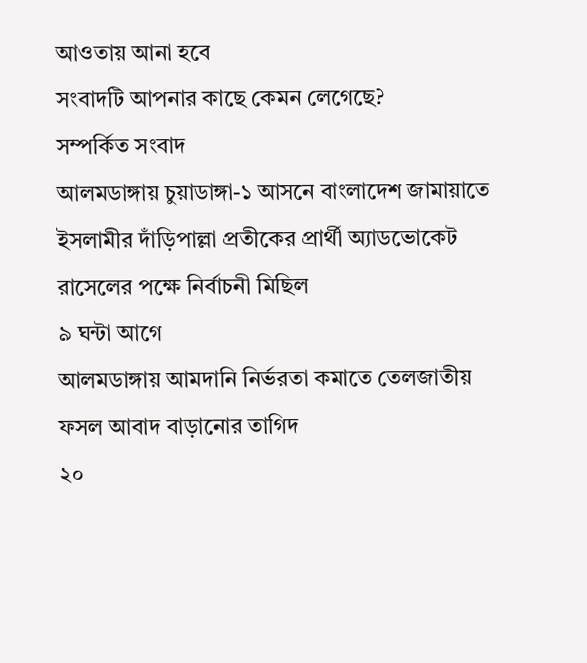আওতায় আনা হবে
সংবাদটি আপনার কাছে কেমন লেগেছে?
সম্পর্কিত সংবাদ
আলমডাঙ্গায় চুয়াডাঙ্গা-১ আসনে বাংলাদেশ জামায়াতে ইসলামীর দাঁড়িপাল্লা প্রতীকের প্রার্থী অ্যাডভোকেট রাসেলের পক্ষে নির্বাচনী মিছিল
৯ ঘন্টা আগে
আলমডাঙ্গায় আমদানি নির্ভরতা কমাতে তেলজাতীয় ফসল আবাদ বাড়ানোর তাগিদ
২০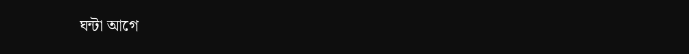ঘন্টা আগে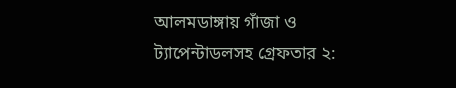আলমডাঙ্গায় গাঁজা ও ট্যাপেন্টাডলসহ গ্রেফতার ২: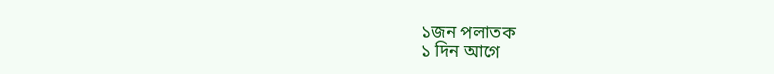১জন পলাতক
১ দিন আগে